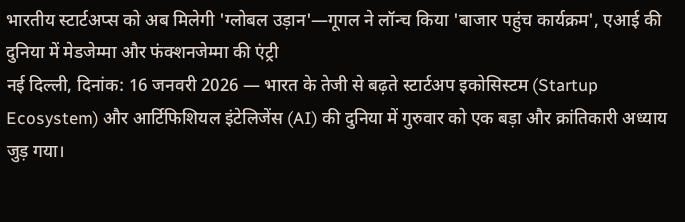भारतीय स्टार्टअप्स को अब मिलेगी 'ग्लोबल उड़ान'—गूगल ने लॉन्च किया 'बाजार पहुंच कार्यक्रम', एआई की दुनिया में मेडजेम्मा और फंक्शनजेम्मा की एंट्री
नई दिल्ली, दिनांक: 16 जनवरी 2026 — भारत के तेजी से बढ़ते स्टार्टअप इकोसिस्टम (Startup Ecosystem) और आर्टिफिशियल इंटेलिजेंस (AI) की दुनिया में गुरुवार को एक बड़ा और क्रांतिकारी अध्याय जुड़ गया।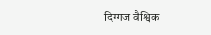दिग्गज वैश्विक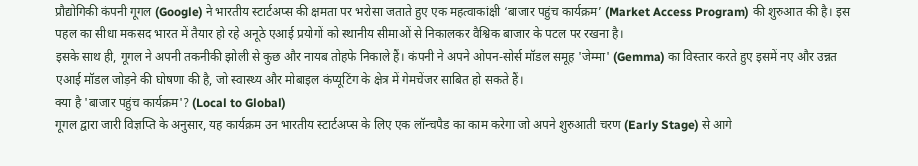प्रौद्योगिकी कंपनी गूगल (Google) ने भारतीय स्टार्टअप्स की क्षमता पर भरोसा जताते हुए एक महत्वाकांक्षी ‘बाजार पहुंच कार्यक्रम’ (Market Access Program) की शुरुआत की है। इस पहल का सीधा मकसद भारत में तैयार हो रहे अनूठे एआई प्रयोगों को स्थानीय सीमाओं से निकालकर वैश्विक बाजार के पटल पर रखना है।
इसके साथ ही, गूगल ने अपनी तकनीकी झोली से कुछ और नायब तोहफे निकाले हैं। कंपनी ने अपने ओपन-सोर्स मॉडल समूह 'जेम्मा' (Gemma) का विस्तार करते हुए इसमें नए और उन्नत एआई मॉडल जोड़ने की घोषणा की है, जो स्वास्थ्य और मोबाइल कंप्यूटिंग के क्षेत्र में गेमचेंजर साबित हो सकते हैं।
क्या है 'बाजार पहुंच कार्यक्रम'? (Local to Global)
गूगल द्वारा जारी विज्ञप्ति के अनुसार, यह कार्यक्रम उन भारतीय स्टार्टअप्स के लिए एक लॉन्चपैड का काम करेगा जो अपने शुरुआती चरण (Early Stage) से आगे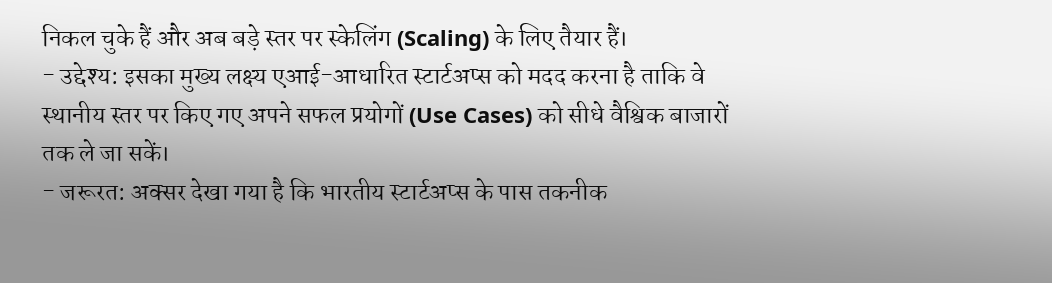निकल चुके हैं और अब बड़े स्तर पर स्केलिंग (Scaling) के लिए तैयार हैं।
- उद्देश्य: इसका मुख्य लक्ष्य एआई-आधारित स्टार्टअप्स को मदद करना है ताकि वे स्थानीय स्तर पर किए गए अपने सफल प्रयोगों (Use Cases) को सीधे वैश्विक बाजारों तक ले जा सकें।
- जरूरत: अक्सर देखा गया है कि भारतीय स्टार्टअप्स के पास तकनीक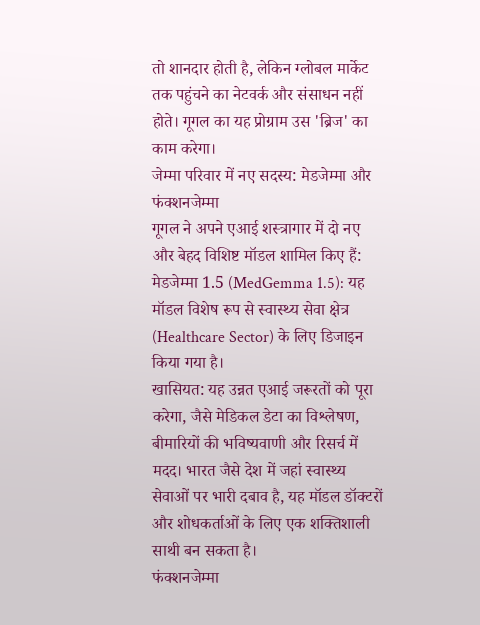तो शानदार होती है, लेकिन ग्लोबल मार्केट तक पहुंचने का नेटवर्क और संसाधन नहीं होते। गूगल का यह प्रोग्राम उस 'ब्रिज' का काम करेगा।
जेम्मा परिवार में नए सदस्य: मेडजेम्मा और फंक्शनजेम्मा
गूगल ने अपने एआई शस्त्रागार में दो नए और बेहद विशिष्ट मॉडल शामिल किए हैं:
मेडजेम्मा 1.5 (MedGemma 1.5): यह मॉडल विशेष रूप से स्वास्थ्य सेवा क्षेत्र (Healthcare Sector) के लिए डिजाइन किया गया है।
खासियत: यह उन्नत एआई जरूरतों को पूरा करेगा, जैसे मेडिकल डेटा का विश्लेषण, बीमारियों की भविष्यवाणी और रिसर्च में मदद। भारत जैसे देश में जहां स्वास्थ्य सेवाओं पर भारी दबाव है, यह मॉडल डॉक्टरों और शोधकर्ताओं के लिए एक शक्तिशाली साथी बन सकता है।
फंक्शनजेम्मा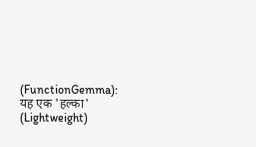(FunctionGemma): यह एक 'हल्का' (Lightweight)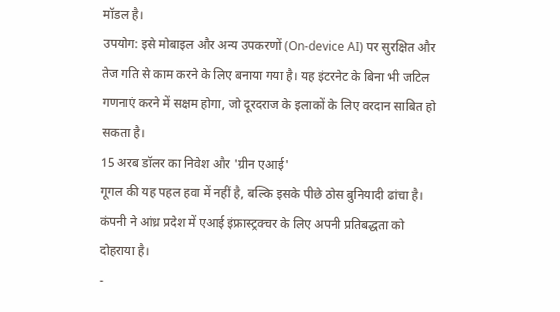मॉडल है।
उपयोग: इसे मोबाइल और अन्य उपकरणों (On-device AI) पर सुरक्षित और तेज गति से काम करने के लिए बनाया गया है। यह इंटरनेट के बिना भी जटिल गणनाएं करने में सक्षम होगा, जो दूरदराज के इलाकों के लिए वरदान साबित हो सकता है।
15 अरब डॉलर का निवेश और 'ग्रीन एआई'
गूगल की यह पहल हवा में नहीं है, बल्कि इसके पीछे ठोस बुनियादी ढांचा है। कंपनी ने आंध्र प्रदेश में एआई इंफ्रास्ट्रक्चर के लिए अपनी प्रतिबद्धता को दोहराया है।
-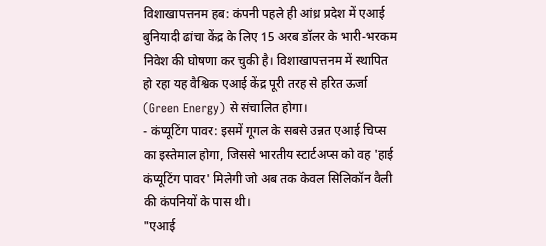विशाखापत्तनम हब: कंपनी पहले ही आंध्र प्रदेश में एआई बुनियादी ढांचा केंद्र के लिए 15 अरब डॉलर के भारी-भरकम निवेश की घोषणा कर चुकी है। विशाखापत्तनम में स्थापित हो रहा यह वैश्विक एआई केंद्र पूरी तरह से हरित ऊर्जा (Green Energy) से संचालित होगा।
- कंप्यूटिंग पावर: इसमें गूगल के सबसे उन्नत एआई चिप्स का इस्तेमाल होगा, जिससे भारतीय स्टार्टअप्स को वह 'हाई कंप्यूटिंग पावर' मिलेगी जो अब तक केवल सिलिकॉन वैली की कंपनियों के पास थी।
"एआई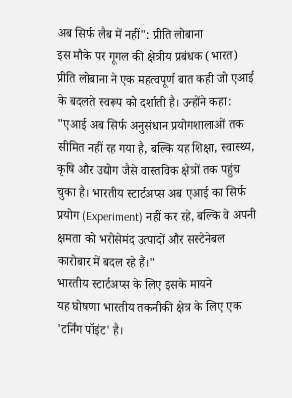अब सिर्फ लैब में नहीं": प्रीति लोबाना
इस मौके पर गूगल की क्षेत्रीय प्रबंधक (भारत) प्रीति लोबाना ने एक महत्वपूर्ण बात कही जो एआई के बदलते स्वरूप को दर्शाती है। उन्होंने कहा:
"एआई अब सिर्फ अनुसंधान प्रयोगशालाओं तक सीमित नहीं रह गया है, बल्कि यह शिक्षा, स्वास्थ्य, कृषि और उद्योग जैसे वास्तविक क्षेत्रों तक पहुंच चुका है। भारतीय स्टार्टअप्स अब एआई का सिर्फ प्रयोग (Experiment) नहीं कर रहे, बल्कि वे अपनी क्षमता को भरोसेमंद उत्पादों और सस्टेनेबल कारोबार में बदल रहे हैं।"
भारतीय स्टार्टअप्स के लिए इसके मायने
यह घोषणा भारतीय तकनीकी क्षेत्र के लिए एक 'टर्निंग पॉइंट' है।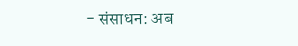- संसाधन: अब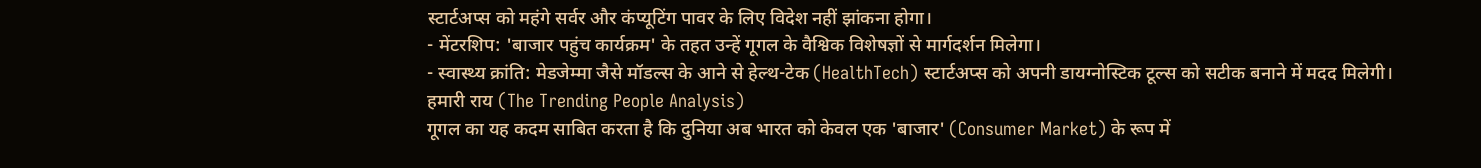स्टार्टअप्स को महंगे सर्वर और कंप्यूटिंग पावर के लिए विदेश नहीं झांकना होगा।
- मेंटरशिप: 'बाजार पहुंच कार्यक्रम' के तहत उन्हें गूगल के वैश्विक विशेषज्ञों से मार्गदर्शन मिलेगा।
- स्वास्थ्य क्रांति: मेडजेम्मा जैसे मॉडल्स के आने से हेल्थ-टेक (HealthTech) स्टार्टअप्स को अपनी डायग्नोस्टिक टूल्स को सटीक बनाने में मदद मिलेगी।
हमारी राय (The Trending People Analysis)
गूगल का यह कदम साबित करता है कि दुनिया अब भारत को केवल एक 'बाजार' (Consumer Market) के रूप में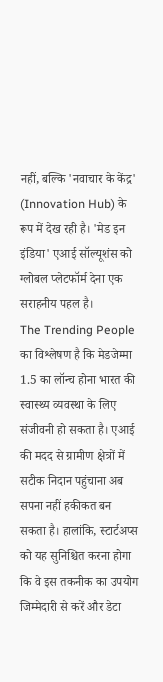नहीं, बल्कि 'नवाचार के केंद्र' (Innovation Hub) के रूप में देख रही है। 'मेड इन इंडिया' एआई सॉल्यूशंस को ग्लोबल प्लेटफॉर्म देना एक सराहनीय पहल है।
The Trending People का विश्लेषण है कि मेडजेम्मा 1.5 का लॉन्च होना भारत की स्वास्थ्य व्यवस्था के लिए संजीवनी हो सकता है। एआई की मदद से ग्रामीण क्षेत्रों में सटीक निदान पहुंचाना अब सपना नहीं हकीकत बन सकता है। हालांकि, स्टार्टअप्स को यह सुनिश्चित करना होगा कि वे इस तकनीक का उपयोग जिम्मेदारी से करें और डेटा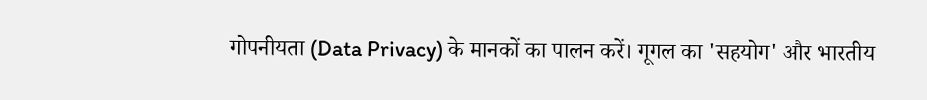गोपनीयता (Data Privacy) के मानकों का पालन करें। गूगल का 'सहयोग' और भारतीय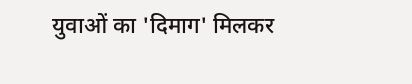युवाओं का 'दिमाग' मिलकर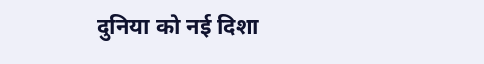दुनिया को नई दिशा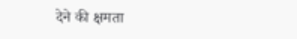देने की क्षमता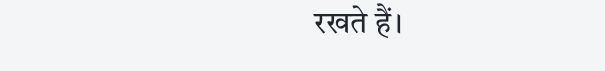रखते हैं।